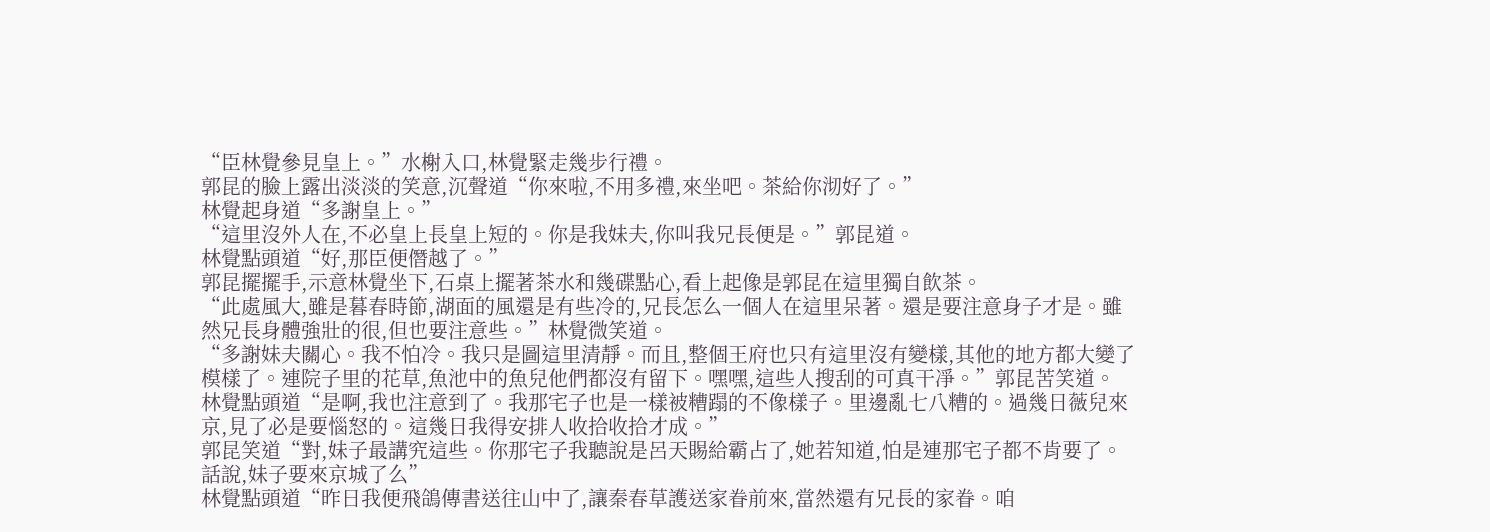“臣林覺參見皇上。”水榭入口,林覺緊走幾步行禮。
郭昆的臉上露出淡淡的笑意,沉聲道“你來啦,不用多禮,來坐吧。茶給你沏好了。”
林覺起身道“多謝皇上。”
“這里沒外人在,不必皇上長皇上短的。你是我妹夫,你叫我兄長便是。”郭昆道。
林覺點頭道“好,那臣便僭越了。”
郭昆擺擺手,示意林覺坐下,石桌上擺著茶水和幾碟點心,看上起像是郭昆在這里獨自飲茶。
“此處風大,雖是暮春時節,湖面的風還是有些冷的,兄長怎么一個人在這里呆著。還是要注意身子才是。雖然兄長身體強壯的很,但也要注意些。”林覺微笑道。
“多謝妹夫關心。我不怕冷。我只是圖這里清靜。而且,整個王府也只有這里沒有變樣,其他的地方都大變了模樣了。連院子里的花草,魚池中的魚兒他們都沒有留下。嘿嘿,這些人搜刮的可真干凈。”郭昆苦笑道。
林覺點頭道“是啊,我也注意到了。我那宅子也是一樣被糟蹋的不像樣子。里邊亂七八糟的。過幾日薇兒來京,見了必是要惱怒的。這幾日我得安排人收拾收拾才成。”
郭昆笑道“對,妹子最講究這些。你那宅子我聽說是呂天賜給霸占了,她若知道,怕是連那宅子都不肯要了。話說,妹子要來京城了么”
林覺點頭道“昨日我便飛鴿傳書送往山中了,讓秦春草護送家眷前來,當然還有兄長的家眷。咱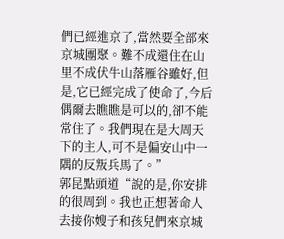們已經進京了,當然要全部來京城團聚。難不成還住在山里不成伏牛山落雁谷雖好,但是,它已經完成了使命了,今后偶爾去瞧瞧是可以的,卻不能常住了。我們現在是大周天下的主人,可不是偏安山中一隅的反叛兵馬了。”
郭昆點頭道“說的是,你安排的很周到。我也正想著命人去接你嫂子和孩兒們來京城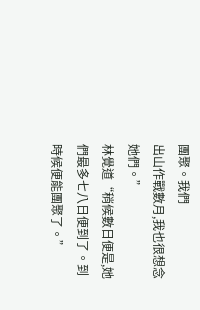團聚。我們
出山作戰數月,我也很想念她們。”
林覺道“稍候數日便是,她們最多七八日便到了。到時候便能團聚了。”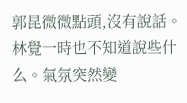郭昆微微點頭,沒有說話。林覺一時也不知道說些什么。氣氛突然變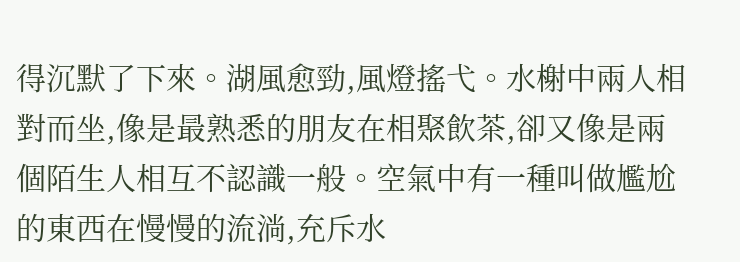得沉默了下來。湖風愈勁,風燈搖弋。水榭中兩人相對而坐,像是最熟悉的朋友在相聚飲茶,卻又像是兩個陌生人相互不認識一般。空氣中有一種叫做尷尬的東西在慢慢的流淌,充斥水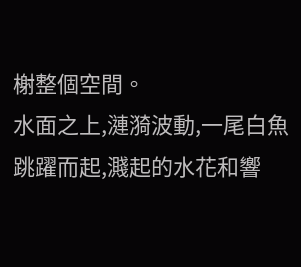榭整個空間。
水面之上,漣漪波動,一尾白魚跳躍而起,濺起的水花和響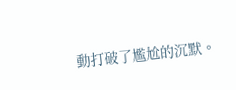動打破了尷尬的沉默。